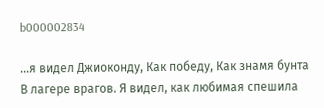b000002834

...я видел Джиоконду, Как победу, Как знамя бунта В лагере врагов. Я видел, как любимая спешила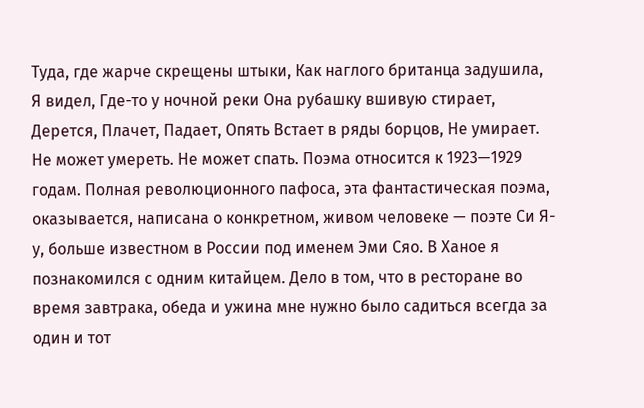Туда, где жарче скрещены штыки, Как наглого британца задушила, Я видел, Где-то у ночной реки Она рубашку вшивую стирает, Дерется, Плачет, Падает, Опять Встает в ряды борцов, Не умирает. Не может умереть. Не может спать. Поэма относится к 1923—1929 годам. Полная революционного пафоса, эта фантастическая поэма, оказывается, написана о конкретном, живом человеке — поэте Си Я-у, больше известном в России под именем Эми Сяо. В Ханое я познакомился с одним китайцем. Дело в том, что в ресторане во время завтрака, обеда и ужина мне нужно было садиться всегда за один и тот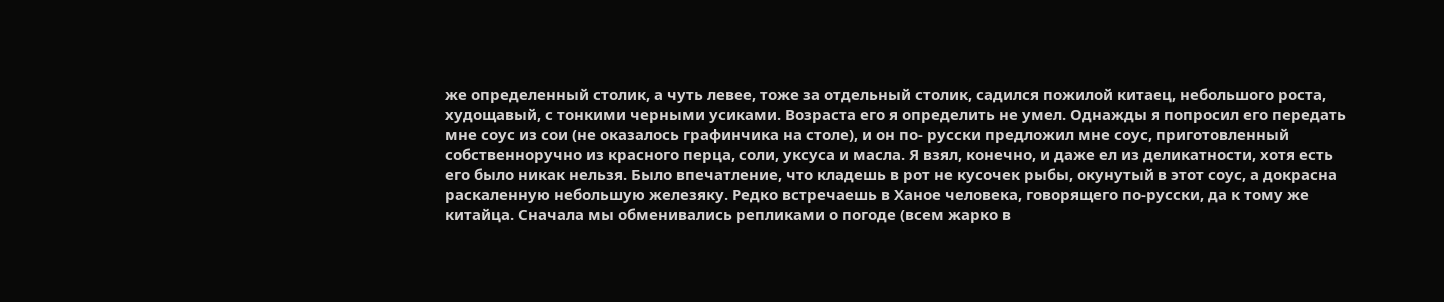же определенный столик, а чуть левее, тоже за отдельный столик, садился пожилой китаец, небольшого роста, худощавый, с тонкими черными усиками. Возраста его я определить не умел. Однажды я попросил его передать мне соус из сои (не оказалось графинчика на столе), и он по- русски предложил мне соус, приготовленный собственноручно из красного перца, соли, уксуса и масла. Я взял, конечно, и даже ел из деликатности, хотя есть его было никак нельзя. Было впечатление, что кладешь в рот не кусочек рыбы, окунутый в этот соус, а докрасна раскаленную небольшую железяку. Редко встречаешь в Ханое человека, говорящего по-русски, да к тому же китайца. Сначала мы обменивались репликами о погоде (всем жарко в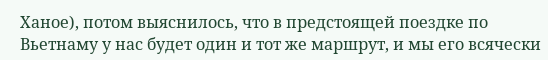Ханое), потом выяснилось, что в предстоящей поездке по Вьетнаму у нас будет один и тот же маршрут, и мы его всячески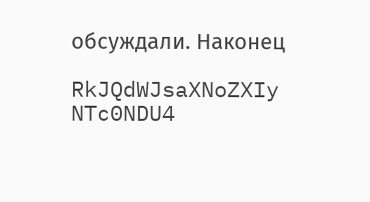обсуждали. Наконец

RkJQdWJsaXNoZXIy NTc0NDU4